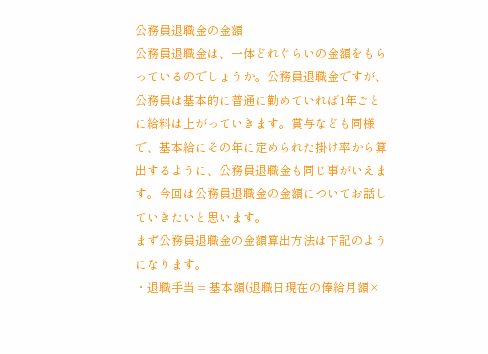公務員退職金の金額
公務員退職金は、一体どれぐらいの金額をもらっているのでしょうか。公務員退職金ですが、公務員は基本的に普通に勤めていれば1年ごとに給料は上がっていきます。賞与なども同様で、基本給にその年に定められた掛け率から算出するように、公務員退職金も同じ事がいえます。今回は公務員退職金の金額についてお話していきたいと思います。
まず公務員退職金の金額算出方法は下記のようになります。
・退職手当 = 基本額(退職日現在の俸給月額×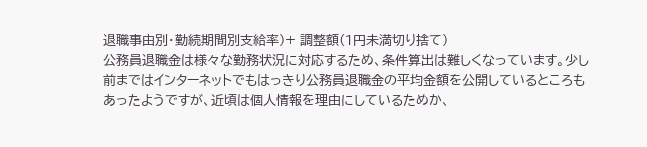退職事由別・勤続期間別支給率)+ 調整額(1円未満切り捨て)
公務員退職金は様々な勤務状況に対応するため、条件算出は難しくなっています。少し前まではインターネットでもはっきり公務員退職金の平均金額を公開しているところもあったようですが、近頃は個人情報を理由にしているためか、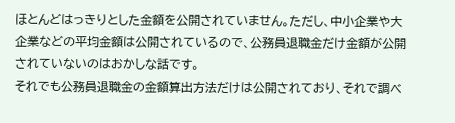ほとんどはっきりとした金額を公開されていません。ただし、中小企業や大企業などの平均金額は公開されているので、公務員退職金だけ金額が公開されていないのはおかしな話です。
それでも公務員退職金の金額算出方法だけは公開されており、それで調べ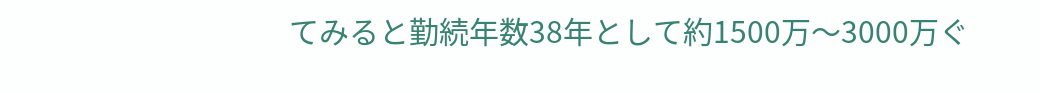てみると勤続年数38年として約1500万〜3000万ぐ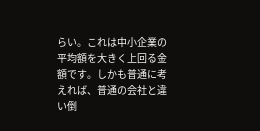らい。これは中小企業の平均額を大きく上回る金額です。しかも普通に考えれば、普通の会社と違い倒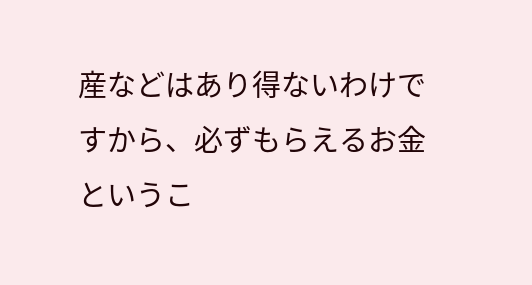産などはあり得ないわけですから、必ずもらえるお金というこ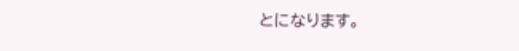とになります。